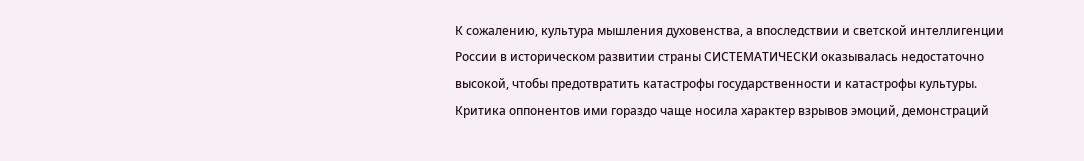К сожалению, культура мышления духовенства, а впоследствии и светской интеллигенции России в историческом развитии страны СИСТЕМАТИЧЕСКИ оказывалась недостаточно высокой, чтобы предотвратить катастрофы государственности и катастрофы культуры. Критика оппонентов ими гораздо чаще носила характер взрывов эмоций, демонстраций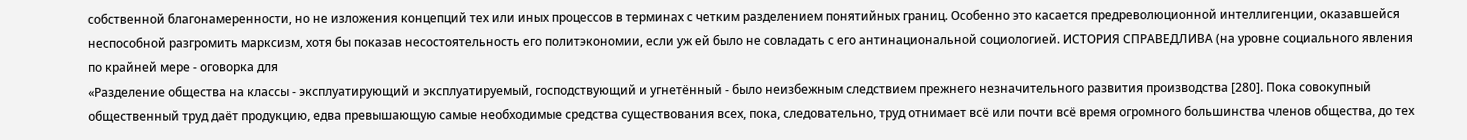собственной благонамеренности, но не изложения концепций тех или иных процессов в терминах с четким разделением понятийных границ. Особенно это касается предреволюционной интеллигенции, оказавшейся неспособной разгромить марксизм, хотя бы показав несостоятельность его политэкономии, если уж ей было не совладать с его антинациональной социологией. ИСТОРИЯ СПРАВЕДЛИВА (на уровне социального явления по крайней мере - оговорка для
«Разделение общества на классы - эксплуатирующий и эксплуатируемый, господствующий и угнетённый - было неизбежным следствием прежнего незначительного развития производства [280]. Пока совокупный общественный труд даёт продукцию, едва превышающую самые необходимые средства существования всех, пока, следовательно, труд отнимает всё или почти всё время огромного большинства членов общества, до тех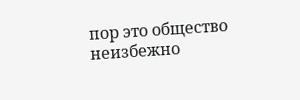пор это общество неизбежно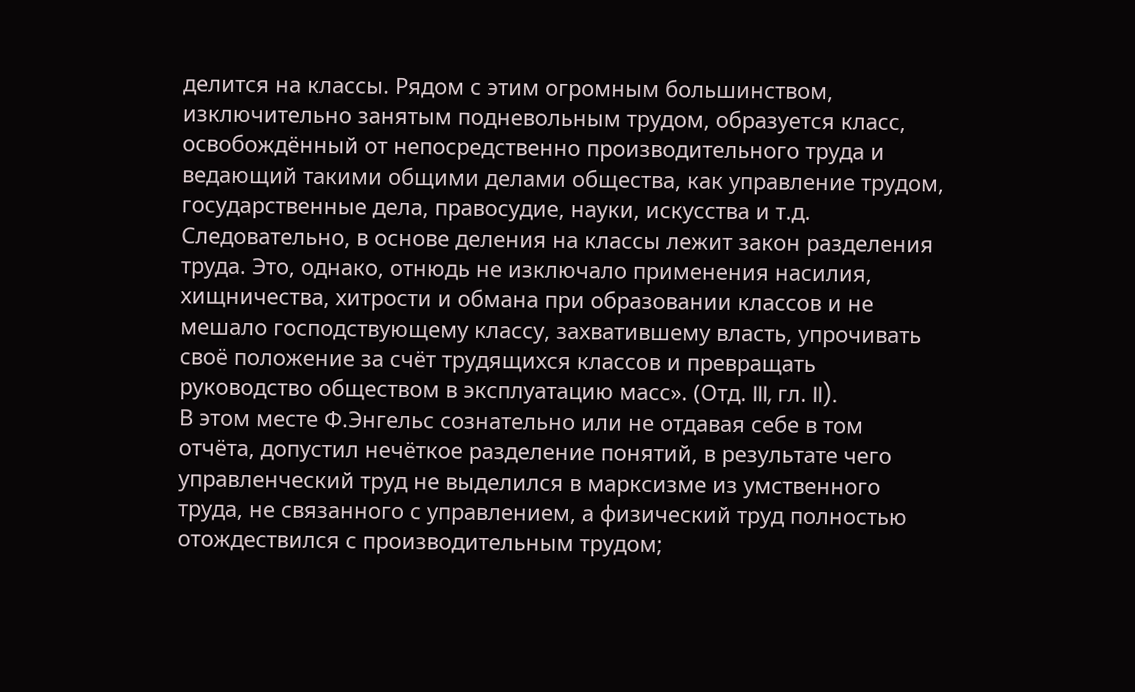делится на классы. Рядом с этим огромным большинством, изключительно занятым подневольным трудом, образуется класс, освобождённый от непосредственно производительного труда и ведающий такими общими делами общества, как управление трудом, государственные дела, правосудие, науки, искусства и т.д. Следовательно, в основе деления на классы лежит закон разделения труда. Это, однако, отнюдь не изключало применения насилия, хищничества, хитрости и обмана при образовании классов и не мешало господствующему классу, захватившему власть, упрочивать своё положение за счёт трудящихся классов и превращать руководство обществом в эксплуатацию масс». (Отд. III, гл. II).
В этом месте Ф.Энгельс сознательно или не отдавая себе в том отчёта, допустил нечёткое разделение понятий, в результате чего управленческий труд не выделился в марксизме из умственного труда, не связанного с управлением, а физический труд полностью отождествился с производительным трудом;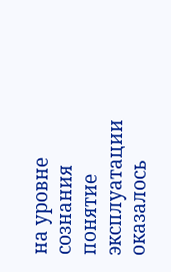на уровне сознания понятие эксплуатации оказалось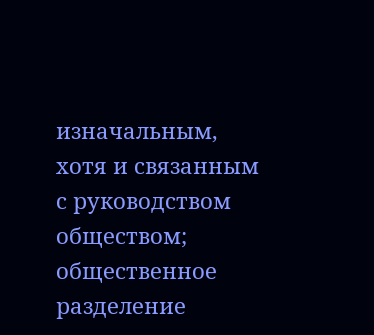изначальным, хотя и связанным с руководством обществом; общественное разделение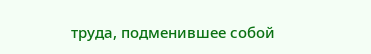труда, подменившее собой